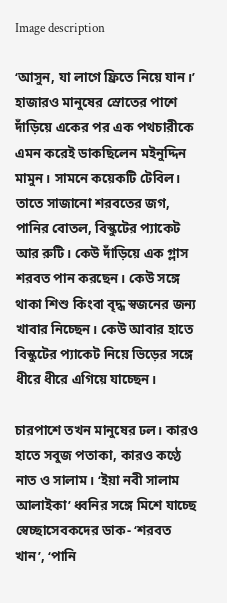Image description

‘আসুন, যা লাগে ফ্রিতে নিয়ে যান।’ হাজারও মানুষের স্রোতের পাশে দাঁড়িয়ে একের পর এক পথচারীকে এমন করেই ডাকছিলেন মইনুদ্দিন মামুন। সামনে কয়েকটি টেবিল। তাতে সাজানো শরবতের জগ, পানির বোতল, বিস্কুটের প্যাকেট আর রুটি। কেউ দাঁড়িয়ে এক গ্লাস শরবত পান করছেন। কেউ সঙ্গে থাকা শিশু কিংবা বৃদ্ধ স্বজনের জন্য খাবার নিচ্ছেন। কেউ আবার হাতে বিস্কুটের প্যাকেট নিয়ে ভিড়ের সঙ্গে ধীরে ধীরে এগিয়ে যাচ্ছেন।

চারপাশে তখন মানুষের ঢল। কারও হাতে সবুজ পতাকা, কারও কণ্ঠে নাত ও সালাম। ‘ইয়া নবী সালাম আলাইকা’ ধ্বনির সঙ্গে মিশে যাচ্ছে স্বেচ্ছাসেবকদের ডাক- ‘শরবত খান’, ‘পানি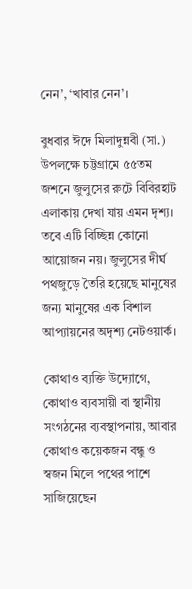নেন’, ‘খাবার নেন’।

বুধবার ঈদে মিলাদুন্নবী (সা.) উপলক্ষে চট্টগ্রামে ৫৫তম জশনে জুলুসের রুটে বিবিরহাট এলাকায় দেখা যায় এমন দৃশ্য। তবে এটি বিচ্ছিন্ন কোনো আয়োজন নয়। জুলুসের দীর্ঘ পথজুড়ে তৈরি হয়েছে মানুষের জন্য মানুষের এক বিশাল আপ্যায়নের অদৃশ্য নেটওয়ার্ক।

কোথাও ব্যক্তি উদ্যোগে, কোথাও ব্যবসায়ী বা স্থানীয় সংগঠনের ব্যবস্থাপনায়, আবার কোথাও কয়েকজন বন্ধু ও স্বজন মিলে পথের পাশে সাজিয়েছেন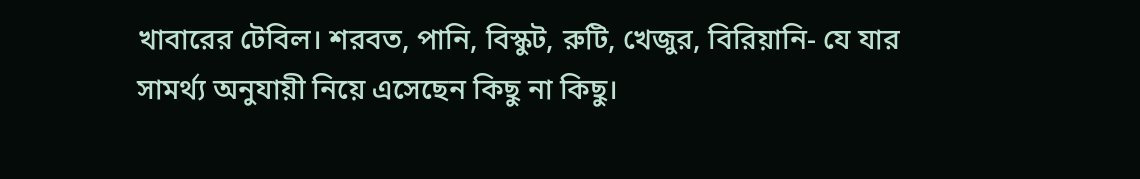খাবারের টেবিল। শরবত, পানি, বিস্কুট, রুটি, খেজুর, বিরিয়ানি- যে যার সামর্থ্য অনুযায়ী নিয়ে এসেছেন কিছু না কিছু।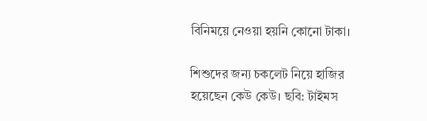বিনিময়ে নেওয়া হয়নি কোনো টাকা।

শিশুদের জন্য চকলেট নিয়ে হাজির হয়েছেন কেউ কেউ। ছবি: টাইমস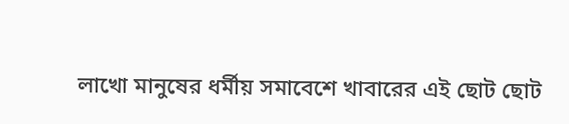লাখো মানুষের ধর্মীয় সমাবেশে খাবারের এই ছোট ছোট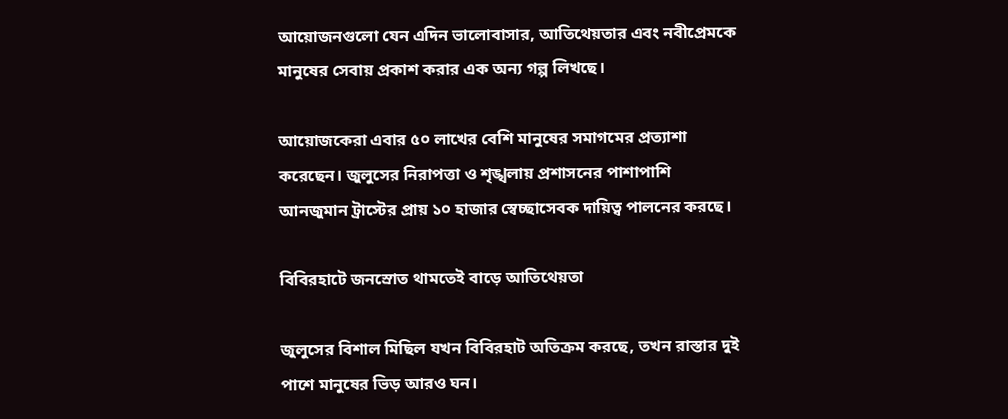আয়োজনগুলো যেন এদিন ভালোবাসার, আতিথেয়তার এবং নবীপ্রেমকে মানুষের সেবায় প্রকাশ করার এক অন্য গল্প লিখছে।

আয়োজকেরা এবার ৫০ লাখের বেশি মানুষের সমাগমের প্রত্যাশা করেছেন। জুলুসের নিরাপত্তা ও শৃঙ্খলায় প্রশাসনের পাশাপাশি আনজুমান ট্রাস্টের প্রায় ১০ হাজার স্বেচ্ছাসেবক দায়িত্ব পালনের করছে।

বিবিরহাটে জনস্রোত থামতেই বাড়ে আতিথেয়তা

জুলুসের বিশাল মিছিল যখন বিবিরহাট অতিক্রম করছে, তখন রাস্তার দুই পাশে মানুষের ভিড় আরও ঘন।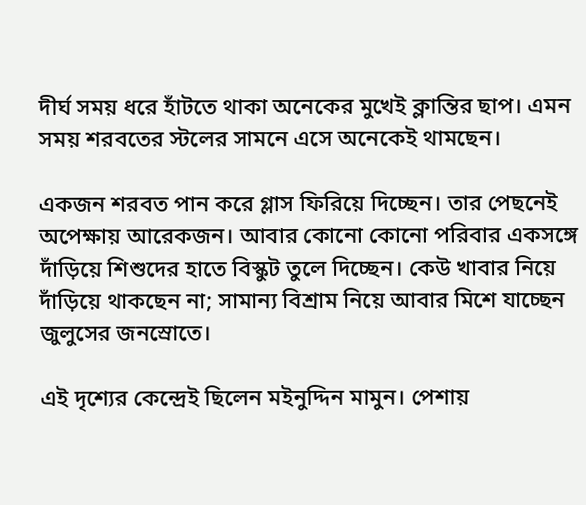দীর্ঘ সময় ধরে হাঁটতে থাকা অনেকের মুখেই ক্লান্তির ছাপ। এমন সময় শরবতের স্টলের সামনে এসে অনেকেই থামছেন।

একজন শরবত পান করে গ্লাস ফিরিয়ে দিচ্ছেন। তার পেছনেই অপেক্ষায় আরেকজন। আবার কোনো কোনো পরিবার একসঙ্গে দাঁড়িয়ে শিশুদের হাতে বিস্কুট তুলে দিচ্ছেন। কেউ খাবার নিয়ে দাঁড়িয়ে থাকছেন না; সামান্য বিশ্রাম নিয়ে আবার মিশে যাচ্ছেন জুলুসের জনস্রোতে।

এই দৃশ্যের কেন্দ্রেই ছিলেন মইনুদ্দিন মামুন। পেশায়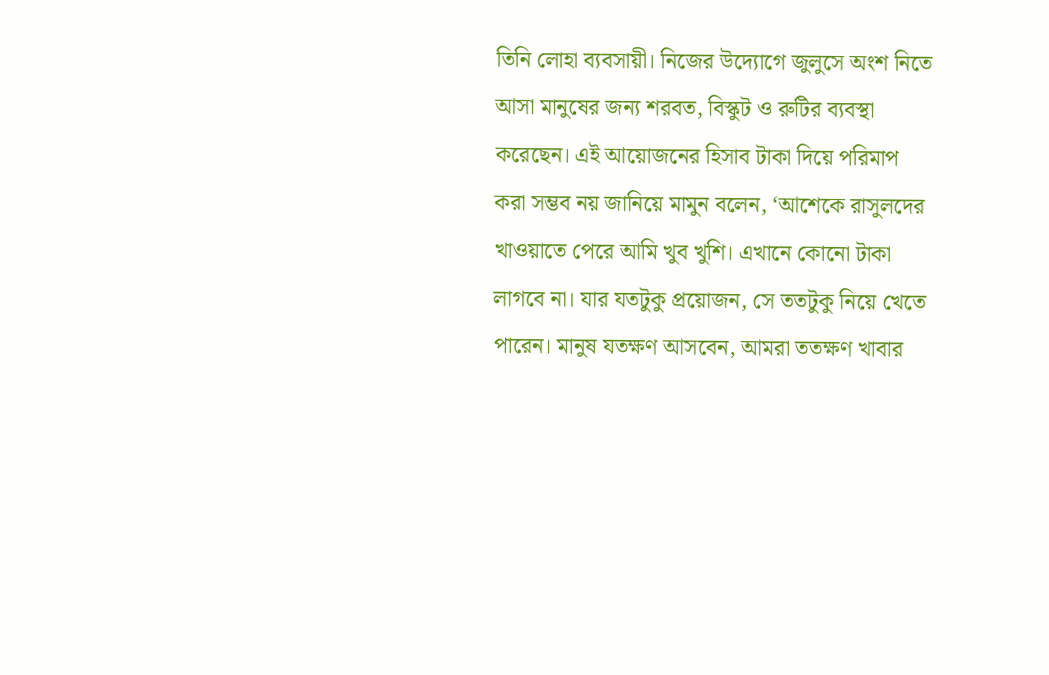তিনি লোহা ব্যবসায়ী। নিজের উদ্যোগে জুলুসে অংশ নিতে আসা মানুষের জন্য শরবত, বিস্কুট ও রুটির ব্যবস্থা করেছেন। এই আয়োজনের হিসাব টাকা দিয়ে পরিমাপ করা সম্ভব নয় জানিয়ে মামুন বলেন, ‘আশেকে রাসুলদের খাওয়াতে পেরে আমি খুব খুশি। এখানে কোনো টাকা লাগবে না। যার যতটুকু প্রয়োজন, সে ততটুকু নিয়ে খেতে পারেন। মানুষ যতক্ষণ আসবেন, আমরা ততক্ষণ খাবার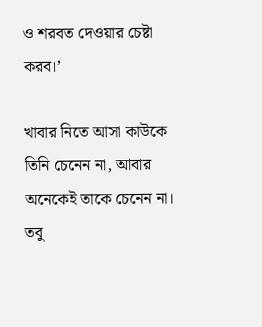ও শরবত দেওয়ার চেষ্টা করব।’

খাবার নিতে আসা কাউকে তিনি চেনেন না, আবার অনেকেই তাকে চেনেন না। তবু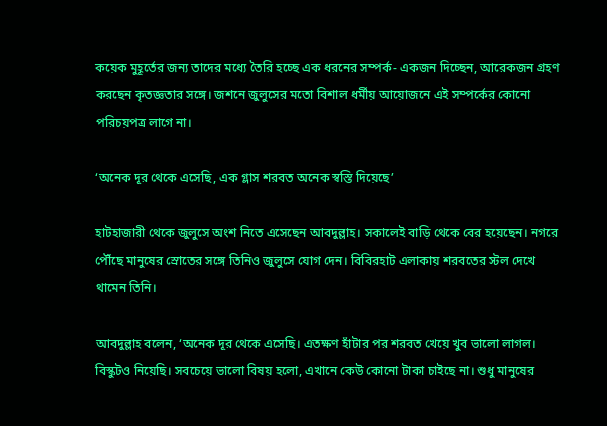কয়েক মুহূর্তের জন্য তাদের মধ্যে তৈরি হচ্ছে এক ধরনের সম্পর্ক- একজন দিচ্ছেন, আরেকজন গ্রহণ করছেন কৃতজ্ঞতার সঙ্গে। জশনে জুলুসের মতো বিশাল ধর্মীয় আয়োজনে এই সম্পর্কের কোনো পরিচয়পত্র লাগে না।

‘অনেক দূর থেকে এসেছি, এক গ্লাস শরবত অনেক স্বস্তি দিয়েছে’

হাটহাজারী থেকে জুলুসে অংশ নিতে এসেছেন আবদুল্লাহ। সকালেই বাড়ি থেকে বের হয়েছেন। নগরে পৌঁছে মানুষের স্রোতের সঙ্গে তিনিও জুলুসে যোগ দেন। বিবিরহাট এলাকায় শরবতের স্টল দেখে থামেন তিনি।

আবদুল্লাহ বলেন, ‘অনেক দূর থেকে এসেছি। এতক্ষণ হাঁটার পর শরবত খেয়ে খুব ভালো লাগল। বিস্কুটও নিয়েছি। সবচেয়ে ভালো বিষয় হলো, এখানে কেউ কোনো টাকা চাইছে না। শুধু মানুষের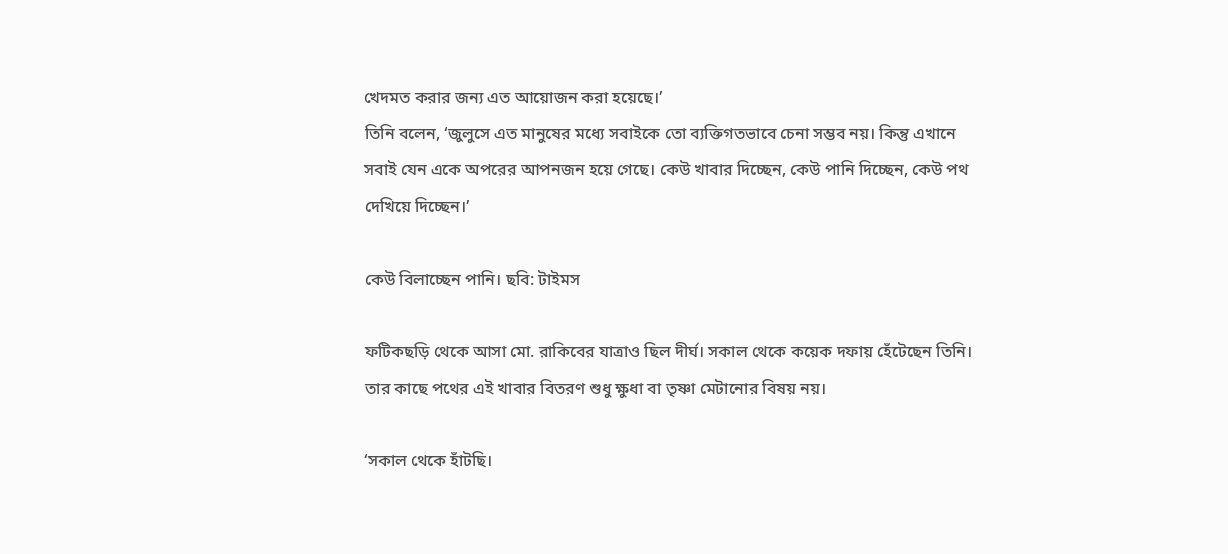খেদমত করার জন্য এত আয়োজন করা হয়েছে।’
তিনি বলেন, ‘জুলুসে এত মানুষের মধ্যে সবাইকে তো ব্যক্তিগতভাবে চেনা সম্ভব নয়। কিন্তু এখানে সবাই যেন একে অপরের আপনজন হয়ে গেছে। কেউ খাবার দিচ্ছেন, কেউ পানি দিচ্ছেন, কেউ পথ দেখিয়ে দিচ্ছেন।’

কেউ বিলাচ্ছেন পানি। ছবি: টাইমস

ফটিকছড়ি থেকে আসা মো. রাকিবের যাত্রাও ছিল দীর্ঘ। সকাল থেকে কয়েক দফায় হেঁটেছেন তিনি। তার কাছে পথের এই খাবার বিতরণ শুধু ক্ষুধা বা তৃষ্ণা মেটানোর বিষয় নয়।

‘সকাল থেকে হাঁটছি।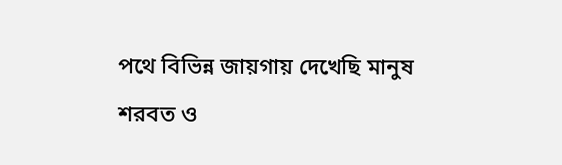পথে বিভিন্ন জায়গায় দেখেছি মানুষ শরবত ও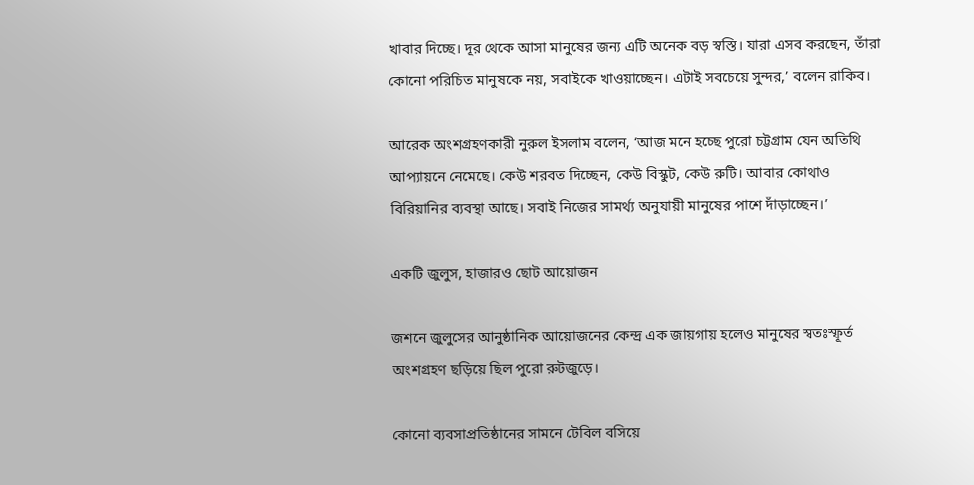খাবার দিচ্ছে। দূর থেকে আসা মানুষের জন্য এটি অনেক বড় স্বস্তি। যারা এসব করছেন, তাঁরা কোনো পরিচিত মানুষকে নয়, সবাইকে খাওয়াচ্ছেন। এটাই সবচেয়ে সুন্দর,’ বলেন রাকিব।

আরেক অংশগ্রহণকারী নুরুল ইসলাম বলেন, ‘আজ মনে হচ্ছে পুরো চট্টগ্রাম যেন অতিথি আপ্যায়নে নেমেছে। কেউ শরবত দিচ্ছেন, কেউ বিস্কুট, কেউ রুটি। আবার কোথাও বিরিয়ানির ব্যবস্থা আছে। সবাই নিজের সামর্থ্য অনুযায়ী মানুষের পাশে দাঁড়াচ্ছেন।’

একটি জুলুস, হাজারও ছোট আয়োজন

জশনে জুলুসের আনুষ্ঠানিক আয়োজনের কেন্দ্র এক জায়গায় হলেও মানুষের স্বতঃস্ফূর্ত অংশগ্রহণ ছড়িয়ে ছিল পুরো রুটজুড়ে।

কোনো ব্যবসাপ্রতিষ্ঠানের সামনে টেবিল বসিয়ে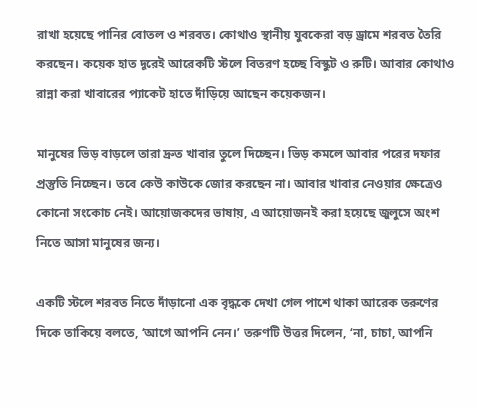রাখা হয়েছে পানির বোতল ও শরবত। কোথাও স্থানীয় যুবকেরা বড় ড্রামে শরবত তৈরি করছেন। কয়েক হাত দূরেই আরেকটি স্টলে বিতরণ হচ্ছে বিস্কুট ও রুটি। আবার কোথাও রান্না করা খাবারের প্যাকেট হাতে দাঁড়িয়ে আছেন কয়েকজন।

মানুষের ভিড় বাড়লে তারা দ্রুত খাবার তুলে দিচ্ছেন। ভিড় কমলে আবার পরের দফার প্রস্তুতি নিচ্ছেন। তবে কেউ কাউকে জোর করছেন না। আবার খাবার নেওয়ার ক্ষেত্রেও কোনো সংকোচ নেই। আয়োজকদের ভাষায়, এ আয়োজনই করা হয়েছে জুলুসে অংশ নিতে আসা মানুষের জন্য।

একটি স্টলে শরবত নিতে দাঁড়ানো এক বৃদ্ধকে দেখা গেল পাশে থাকা আরেক তরুণের দিকে তাকিয়ে বলতে, ‘আগে আপনি নেন।’ তরুণটি উত্তর দিলেন, ‘না, চাচা, আপনি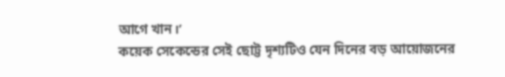আগে খান।’
কয়েক সেকেন্ডের সেই ছোট্ট দৃশ্যটিও যেন দিনের বড় আয়োজনের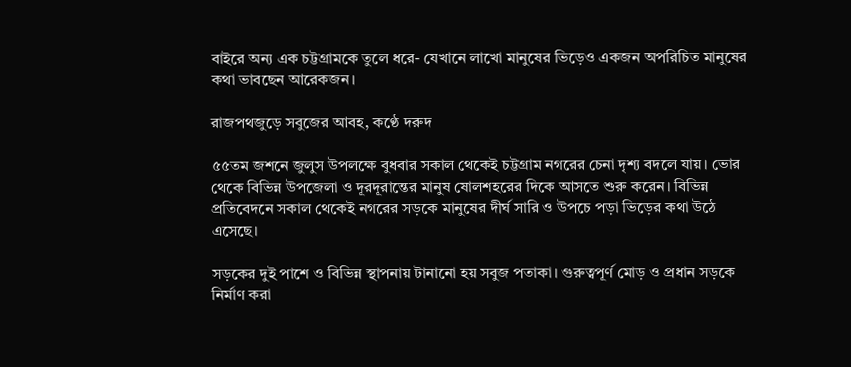বাইরে অন্য এক চট্টগ্রামকে তুলে ধরে- যেখানে লাখো মানুষের ভিড়েও একজন অপরিচিত মানুষের কথা ভাবছেন আরেকজন।

রাজপথজুড়ে সবুজের আবহ, কণ্ঠে দরুদ

৫৫তম জশনে জুলুস উপলক্ষে বুধবার সকাল থেকেই চট্টগ্রাম নগরের চেনা দৃশ্য বদলে যায়। ভোর থেকে বিভিন্ন উপজেলা ও দূরদূরান্তের মানুষ ষোলশহরের দিকে আসতে শুরু করেন। বিভিন্ন প্রতিবেদনে সকাল থেকেই নগরের সড়কে মানুষের দীর্ঘ সারি ও উপচে পড়া ভিড়ের কথা উঠে এসেছে।

সড়কের দুই পাশে ও বিভিন্ন স্থাপনায় টানানো হয় সবুজ পতাকা। গুরুত্বপূর্ণ মোড় ও প্রধান সড়কে নির্মাণ করা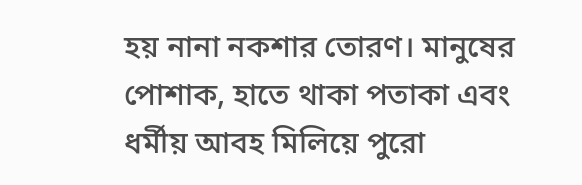হয় নানা নকশার তোরণ। মানুষের পোশাক, হাতে থাকা পতাকা এবং ধর্মীয় আবহ মিলিয়ে পুরো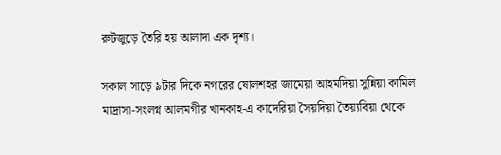রুটজুড়ে তৈরি হয় আলাদা এক দৃশ্য।

সকাল সাড়ে ৯টার দিকে নগরের ষোলশহর জামেয়া আহমদিয়া সুন্নিয়া কামিল মাদ্রাসা-সংলগ্ন আলমগীর খানকাহ-এ কাদেরিয়া সৈয়দিয়া তৈয়্যবিয়া থেকে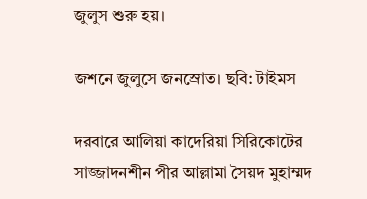জুলুস শুরু হয়।

জশনে জুলুসে জনস্রোত। ছবি: টাইমস

দরবারে আলিয়া কাদেরিয়া সিরিকোটের সাজ্জাদনশীন পীর আল্লামা সৈয়দ মুহাম্মদ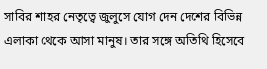সাবির শাহর নেতৃত্বে জুলুসে যোগ দেন দেশের বিভিন্ন এলাকা থেকে আসা মানুষ। তার সঙ্গে অতিথি হিসেবে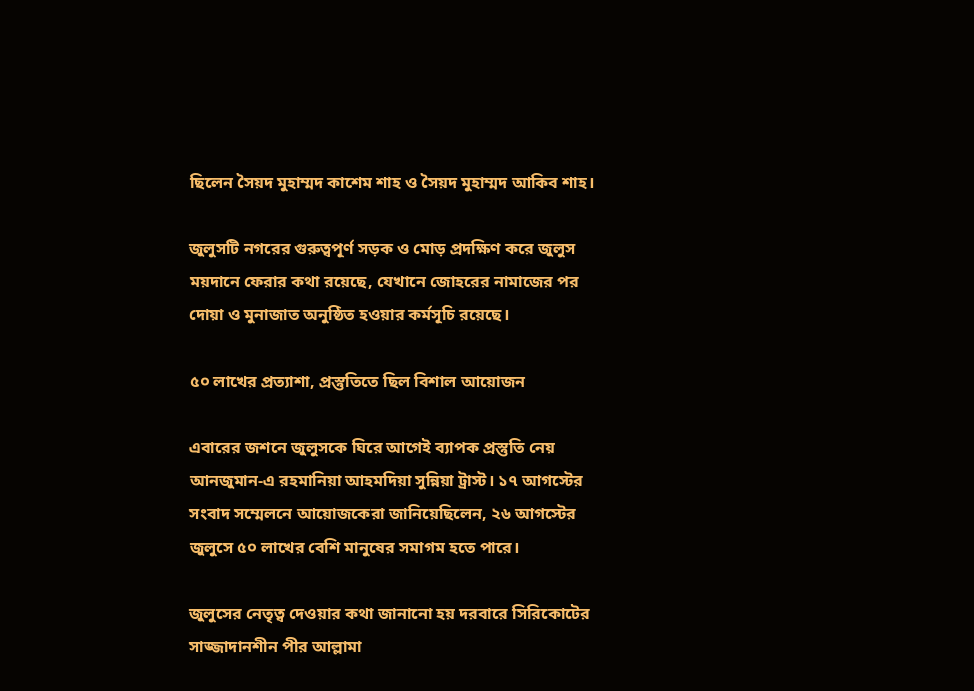ছিলেন সৈয়দ মুহাম্মদ কাশেম শাহ ও সৈয়দ মুহাম্মদ আকিব শাহ।

জুলুসটি নগরের গুরুত্বপূর্ণ সড়ক ও মোড় প্রদক্ষিণ করে জুলুস ময়দানে ফেরার কথা রয়েছে, যেখানে জোহরের নামাজের পর দোয়া ও মুনাজাত অনুষ্ঠিত হওয়ার কর্মসূচি রয়েছে।

৫০ লাখের প্রত্যাশা, প্রস্তুতিতে ছিল বিশাল আয়োজন

এবারের জশনে জুলুসকে ঘিরে আগেই ব্যাপক প্রস্তুতি নেয় আনজুমান-এ রহমানিয়া আহমদিয়া সুন্নিয়া ট্রাস্ট। ১৭ আগস্টের সংবাদ সম্মেলনে আয়োজকেরা জানিয়েছিলেন, ২৬ আগস্টের জুলুসে ৫০ লাখের বেশি মানুষের সমাগম হতে পারে।

জুলুসের নেতৃত্ব দেওয়ার কথা জানানো হয় দরবারে সিরিকোটের সাজ্জাদানশীন পীর আল্লামা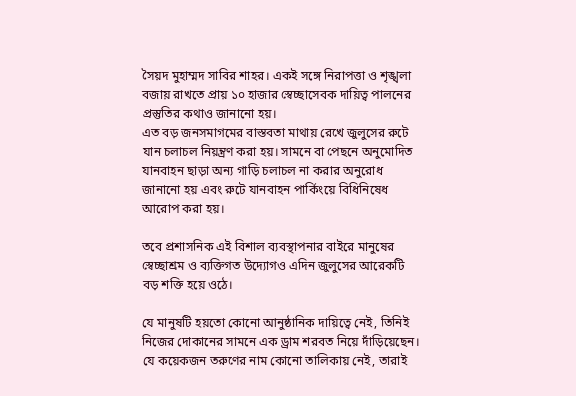সৈয়দ মুহাম্মদ সাবির শাহর। একই সঙ্গে নিরাপত্তা ও শৃঙ্খলা বজায় রাখতে প্রায় ১০ হাজার স্বেচ্ছাসেবক দায়িত্ব পালনের প্রস্তুতির কথাও জানানো হয়।
এত বড় জনসমাগমের বাস্তবতা মাথায় রেখে জুলুসের রুটে যান চলাচল নিয়ন্ত্রণ করা হয়। সামনে বা পেছনে অনুমোদিত যানবাহন ছাড়া অন্য গাড়ি চলাচল না করার অনুরোধ জানানো হয় এবং রুটে যানবাহন পার্কিংয়ে বিধিনিষেধ আরোপ করা হয়।

তবে প্রশাসনিক এই বিশাল ব্যবস্থাপনার বাইরে মানুষের স্বেচ্ছাশ্রম ও ব্যক্তিগত উদ্যোগও এদিন জুলুসের আরেকটি বড় শক্তি হয়ে ওঠে।

যে মানুষটি হয়তো কোনো আনুষ্ঠানিক দায়িত্বে নেই, তিনিই নিজের দোকানের সামনে এক ড্রাম শরবত নিয়ে দাঁড়িয়েছেন।
যে কয়েকজন তরুণের নাম কোনো তালিকায় নেই, তারাই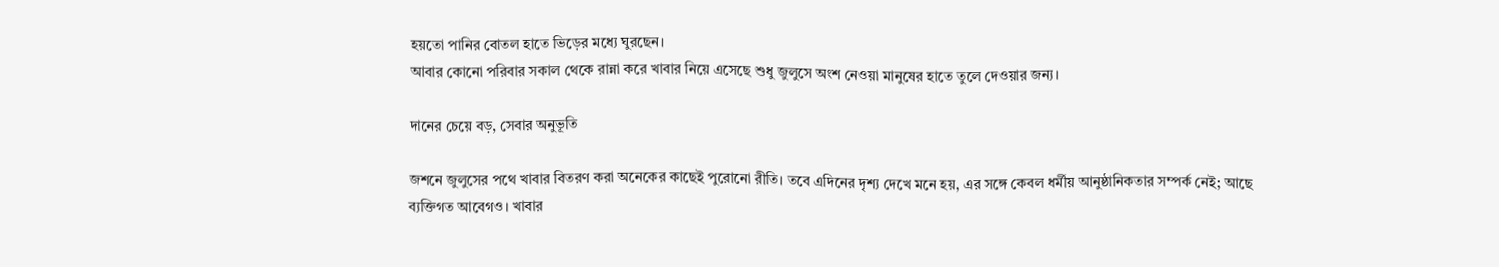হয়তো পানির বোতল হাতে ভিড়ের মধ্যে ঘুরছেন।
আবার কোনো পরিবার সকাল থেকে রান্না করে খাবার নিয়ে এসেছে শুধু জুলুসে অংশ নেওয়া মানুষের হাতে তুলে দেওয়ার জন্য।

দানের চেয়ে বড়, সেবার অনুভূতি

জশনে জুলুসের পথে খাবার বিতরণ করা অনেকের কাছেই পুরোনো রীতি। তবে এদিনের দৃশ্য দেখে মনে হয়, এর সঙ্গে কেবল ধর্মীয় আনুষ্ঠানিকতার সম্পর্ক নেই; আছে ব্যক্তিগত আবেগও। খাবার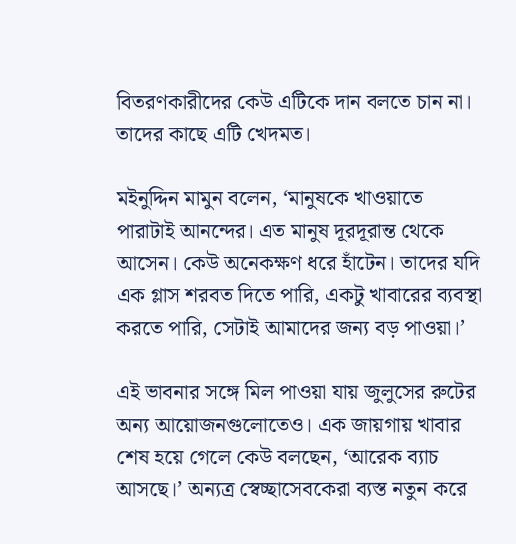বিতরণকারীদের কেউ এটিকে দান বলতে চান না। তাদের কাছে এটি খেদমত।

মইনুদ্দিন মামুন বলেন, ‘মানুষকে খাওয়াতে পারাটাই আনন্দের। এত মানুষ দূরদূরান্ত থেকে আসেন। কেউ অনেকক্ষণ ধরে হাঁটেন। তাদের যদি এক গ্লাস শরবত দিতে পারি, একটু খাবারের ব্যবস্থা করতে পারি, সেটাই আমাদের জন্য বড় পাওয়া।’

এই ভাবনার সঙ্গে মিল পাওয়া যায় জুলুসের রুটের অন্য আয়োজনগুলোতেও। এক জায়গায় খাবার শেষ হয়ে গেলে কেউ বলছেন, ‘আরেক ব্যাচ আসছে।’ অন্যত্র স্বেচ্ছাসেবকেরা ব্যস্ত নতুন করে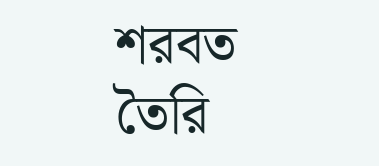শরবত তৈরি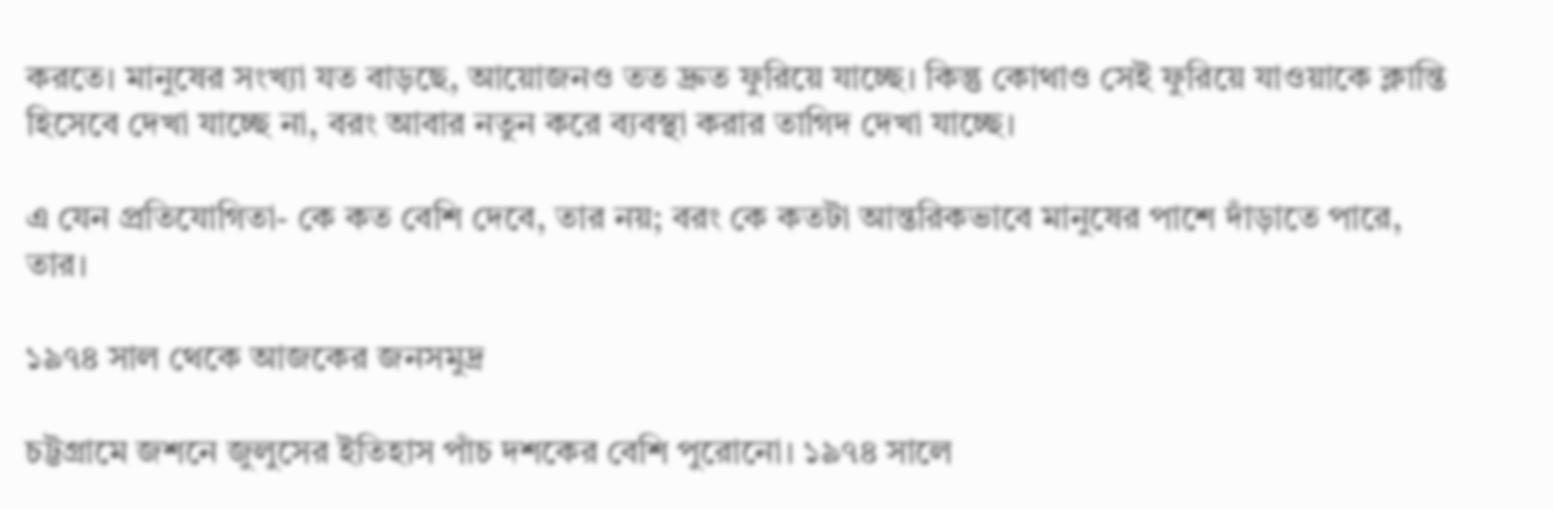করতে। মানুষের সংখ্যা যত বাড়ছে, আয়োজনও তত দ্রুত ফুরিয়ে যাচ্ছে। কিন্তু কোথাও সেই ফুরিয়ে যাওয়াকে ক্লান্তি হিসেবে দেখা যাচ্ছে না, বরং আবার নতুন করে ব্যবস্থা করার তাগিদ দেখা যাচ্ছে।

এ যেন প্রতিযোগিতা- কে কত বেশি দেবে, তার নয়; বরং কে কতটা আন্তরিকভাবে মানুষের পাশে দাঁড়াতে পারে, তার।

১৯৭৪ সাল থেকে আজকের জনসমুদ্র

চট্টগ্রামে জশনে জুলুসের ইতিহাস পাঁচ দশকের বেশি পুরোনো। ১৯৭৪ সালে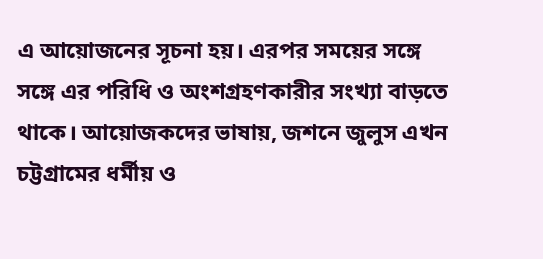এ আয়োজনের সূচনা হয়। এরপর সময়ের সঙ্গে সঙ্গে এর পরিধি ও অংশগ্রহণকারীর সংখ্যা বাড়তে থাকে। আয়োজকদের ভাষায়, জশনে জুলুস এখন চট্টগ্রামের ধর্মীয় ও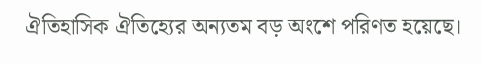ঐতিহাসিক ঐতিহ্যের অন্যতম বড় অংশে পরিণত হয়েছে।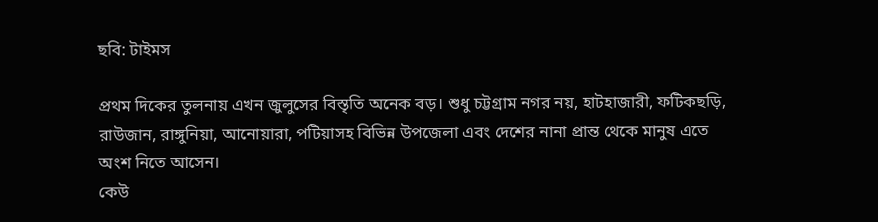ছবি: টাইমস

প্রথম দিকের তুলনায় এখন জুলুসের বিস্তৃতি অনেক বড়। শুধু চট্টগ্রাম নগর নয়, হাটহাজারী, ফটিকছড়ি, রাউজান, রাঙ্গুনিয়া, আনোয়ারা, পটিয়াসহ বিভিন্ন উপজেলা এবং দেশের নানা প্রান্ত থেকে মানুষ এতে অংশ নিতে আসেন।
কেউ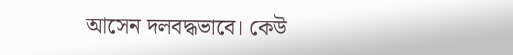আসেন দলবদ্ধভাবে। কেউ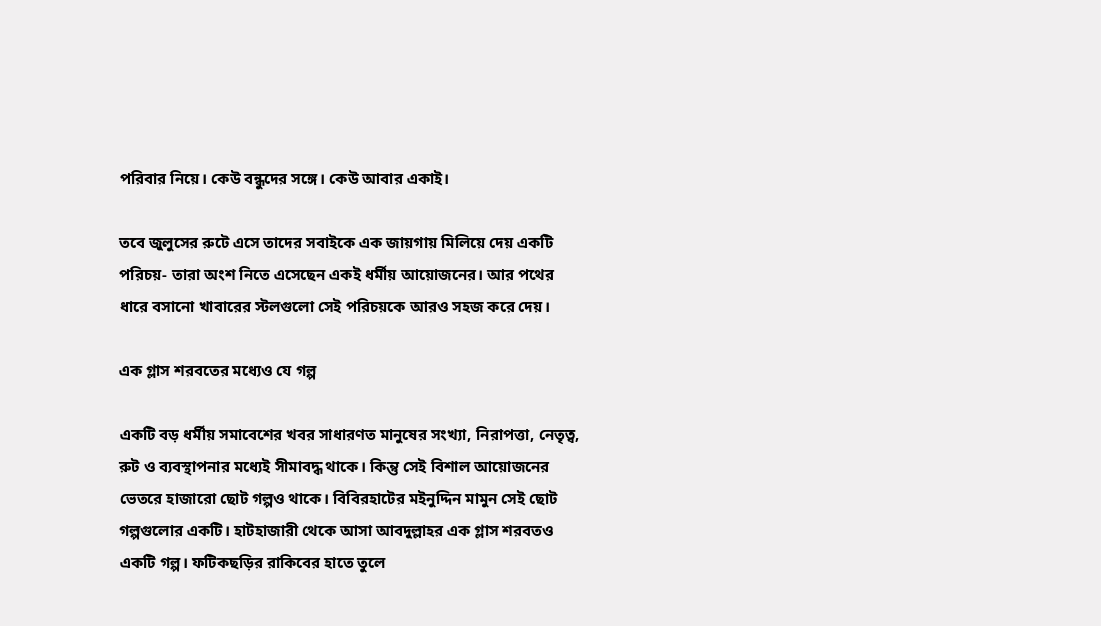পরিবার নিয়ে। কেউ বন্ধুদের সঙ্গে। কেউ আবার একাই।

তবে জুলুসের রুটে এসে তাদের সবাইকে এক জায়গায় মিলিয়ে দেয় একটি পরিচয়- তারা অংশ নিতে এসেছেন একই ধর্মীয় আয়োজনের। আর পথের ধারে বসানো খাবারের স্টলগুলো সেই পরিচয়কে আরও সহজ করে দেয়।

এক গ্লাস শরবতের মধ্যেও যে গল্প

একটি বড় ধর্মীয় সমাবেশের খবর সাধারণত মানুষের সংখ্যা, নিরাপত্তা, নেতৃত্ব, রুট ও ব্যবস্থাপনার মধ্যেই সীমাবদ্ধ থাকে। কিন্তু সেই বিশাল আয়োজনের ভেতরে হাজারো ছোট গল্পও থাকে। বিবিরহাটের মইনুদ্দিন মামুন সেই ছোট গল্পগুলোর একটি। হাটহাজারী থেকে আসা আবদুল্লাহর এক গ্লাস শরবতও একটি গল্প। ফটিকছড়ির রাকিবের হাতে তুলে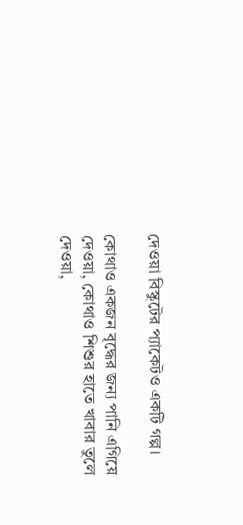দেওয়া বিস্কুটের প্যাকেটও একটি গল্প।

কোথাও একজন বৃদ্ধের জন্য পানি এগিয়ে দেওয়া, কোথাও শিশুর হাতে খাবার তুলে দেওয়া,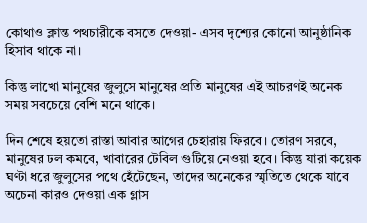কোথাও ক্লান্ত পথচারীকে বসতে দেওয়া- এসব দৃশ্যের কোনো আনুষ্ঠানিক হিসাব থাকে না।

কিন্তু লাখো মানুষের জুলুসে মানুষের প্রতি মানুষের এই আচরণই অনেক সময় সবচেয়ে বেশি মনে থাকে।

দিন শেষে হয়তো রাস্তা আবার আগের চেহারায় ফিরবে। তোরণ সরবে, মানুষের ঢল কমবে, খাবারের টেবিল গুটিয়ে নেওয়া হবে। কিন্তু যারা কয়েক ঘণ্টা ধরে জুলুসের পথে হেঁটেছেন, তাদের অনেকের স্মৃতিতে থেকে যাবে অচেনা কারও দেওয়া এক গ্লাস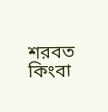শরবত কিংবা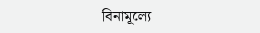বিনামূল্যে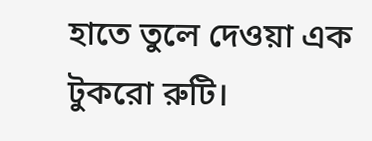হাতে তুলে দেওয়া এক টুকরো রুটি।